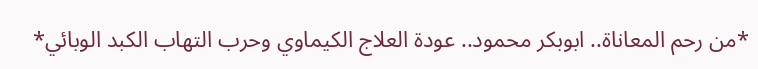*من رحم المعاناة.. ابوبكر محمود.. عودة العلاج الكيماوي وحرب التهاب الكبد الوبائي*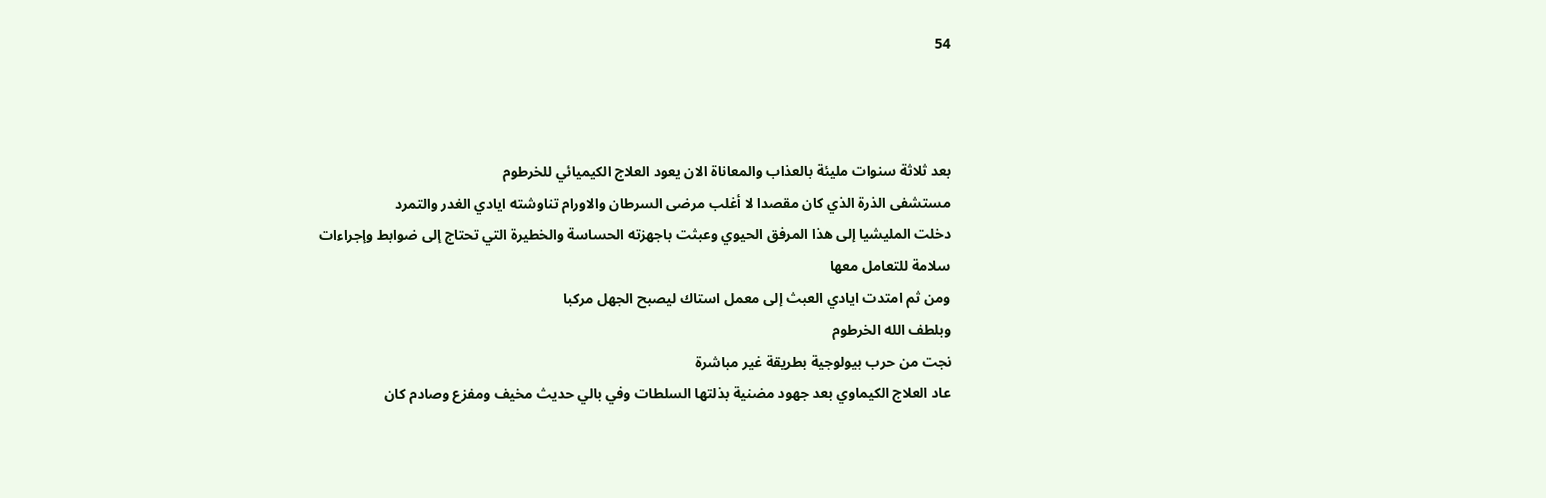54



بعد ثلاثة سنوات مليئة بالعذاب والمعاناة الان يعود العلاج الكيميائي للخرطوم
مستشفى الذرة الذي كان مقصدا لا أغلب مرضى السرطان والاورام تناوشته ايادي الغدر والتمرد
دخلت المليشيا إلى هذا المرفق الحيوي وعبثت باجهزته الحساسة والخطيرة التي تحتاج إلى ضوابط وإجراءات سلامة للتعامل معها
ومن ثم امتدت ايادي العبث إلى معمل استاك ليصبح الجهل مركبا
وبلطف الله الخرطوم
نجت من حرب بيولوجية بطريقة غير مباشرة
عاد العلاج الكيماوي بعد جهود مضنية بذلتها السلطات وفي بالي حديث مخيف ومفزع وصادم كان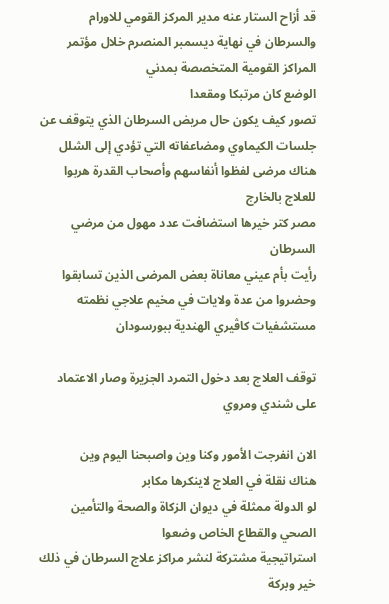قد أزاح الستار عنه مدير المركز القومي للاورام والسرطان في نهاية ديسمبر المنصرم خلال مؤتمر المراكز القومية المتخصصة بمدني
الوضع كان مرتبكا ومقعدا
تصور كيف يكون حال مريض السرطان الذي يتوقف عن جلسات الكيماوي ومضاعفاته التي تؤدي إلى الشلل
هناك مرضى لفظوا أنفاسهم وأصحاب القدرة هربوا للعلاج بالخارج
مصر كتر خيرها استضافت عدد مهول من مرضي السرطان
رأيت بأم عيني معاناة بعض المرضى الذين تسابقوا وحضروا من عدة ولايات في مخيم علاجي نظمته مستشفيات كاڤيري الهندية ببورسودان

توقف العلاج بعد دخول التمرد الجزيرة وصار الاعتماد على شندي ومروي

الان انفرجت الأمور وكنا وين واصبحنا اليوم وين
هناك نقلة في العلاج لاينكرها مكابر
لو الدولة ممثلة في ديوان الزكاة والصحة والتأمين الصحي والقطاع الخاص وضعوا
استراتيجية مشتركة لنشر مراكز علاج السرطان في ذلك خير وبركة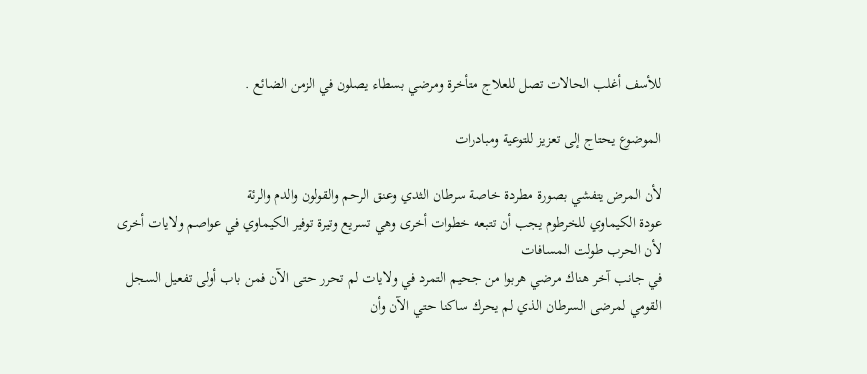للأسف أغلب الحالات تصل للعلاج متأخرة ومرضي بسطاء يصلون في الزمن الضائع .

الموضوع يحتاج إلى تعزيز للتوعية ومبادرات

لأن المرض يتفشي بصورة مطردة خاصة سرطان الثدي وعنق الرحم والقولون والدم والرئة
عودة الكيماوي للخرطوم يجب أن تتبعه خطوات أخرى وهي تسريع وتيرة توفير الكيماوي في عواصم ولايات أخرى
لأن الحرب طولت المسافات
في جانب آخر هناك مرضي هربوا من جحيم التمرد في ولايات لم تحرر حتى الآن فمن باب أولى تفعيل السجل القومي لمرضى السرطان الذي لم يحرك ساكنا حتي الآن وأن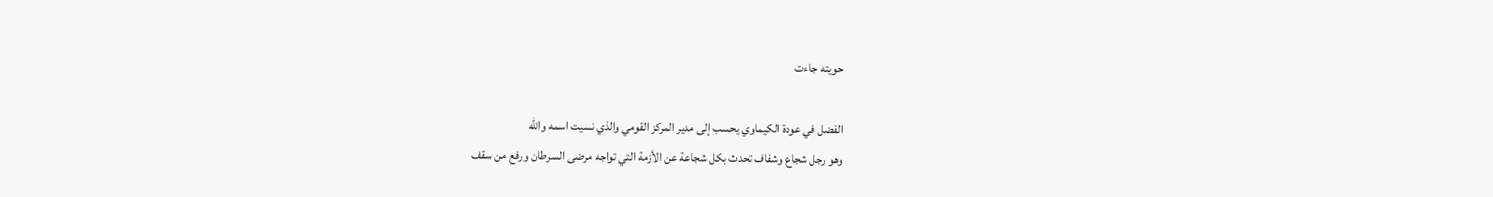حويته جاءت

الفضل في عودة الكيماوي يحسب إلى مدير المركز القومي والذي نسيت اسمه والله
وهو رجل شجاع وشفاف تحدث بكل شجاعة عن الأزمة التي تواجه مرضى السرطان ورفع من سقف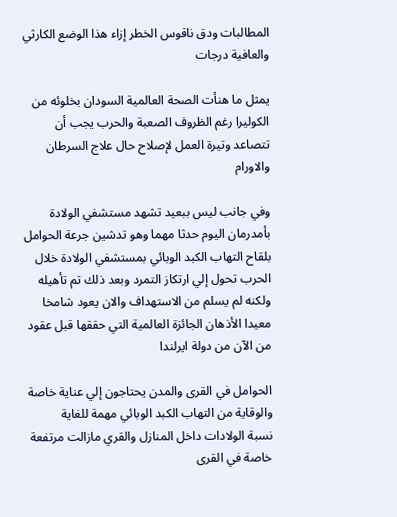المطالبات ودق ناقوس الخطر إزاء هذا الوضع الكارثي والعافية درجات

يمثل ما هنأت الصحة العالمية السودان بخلوئه من الكوليرا رغم الظروف الصعبة والحرب يجب أن تتصاعد وتيرة العمل لإصلاح حال علاج السرطان والاورام

وفي جانب ليس ببعيد تشهد مستشفي الولادة بأمدرمان اليوم حدثا مهما وهو تدشين جرعة الحوامل بلقاح التهاب الكبد الوبائي بمستشفي الولادة خلال الحرب تحول إلي ارتكاز التمرد وبعد ذلك تم تأهيله ولكنه لم يسلم من الاستهداف والان يعود شامخا معيدا الأذهان الجائزة العالمية التي حققها قبل عقود من الآن من دولة ايرلندا

الحوامل في القرى والمدن يحتاجون إلي عناية خاصة والوقاية من التهاب الكبد الوبائي مهمة للغاية
نسبة الولادات داخل المنازل والقري مازالت مرتفعة خاصة في القرى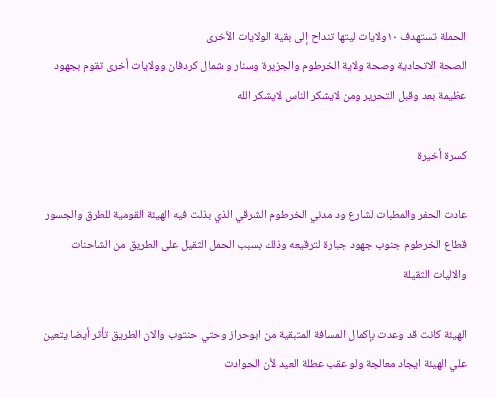الحملة تستهدف ١٠ولايات ليتها تنداح إلى بقية الولايات الأخرى
الصحة الاتحادية وصحة ولاية الخرطوم والجزيرة وسنار و شمال كردفان وولايات أخرى تقوم بجهود عظيمة بعد وقبل التحرير ومن لايشكر الناس لايشكر الله

كسرة أخيرة

عادت الحفر والمطبات لشارع ود مدني الخرطوم الشرقي الذي بذلت فيه الهيئة القومية للطرق والجسور قطاع الخرطوم جنوب جهود جبارة لترقيعه وذلك بسبب الحمل الثقيل على الطريق من الشاحنات والاليات الثقيلة

الهيئة كانت قد وعدت بإكمال المسافة المتبقية من ابوحراز وحتي حنتوب والان الطريق تأثر أيضا يتعين علي الهيئة ايجاد معالجة ولو عقب عطلة العيد لأن الحوادت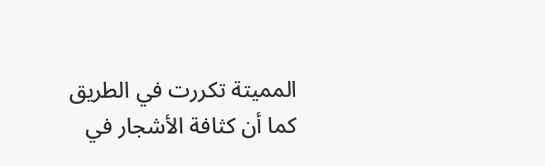المميتة تكررت في الطريق كما أن كثافة الأشجار في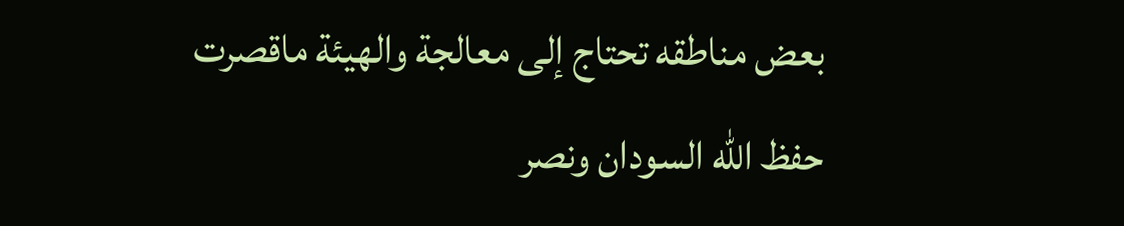بعض مناطقه تحتاج إلى معالجة والهيئة ماقصرت
حفظ الله السودان ونصر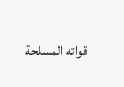قواته المسلحة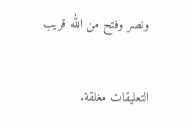ونصر وفتح من الله قريب

التعليقات مغلقة.